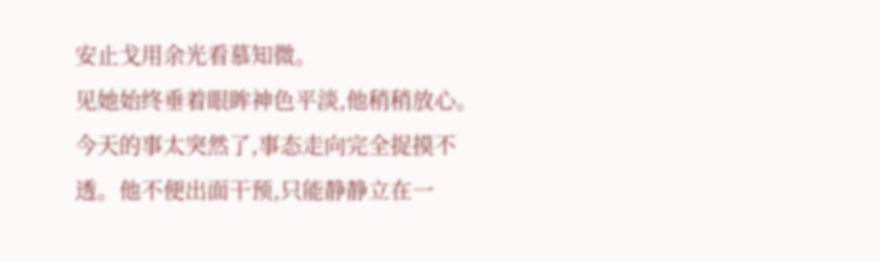安止戈用余光看慕知微。
见她始终垂着眼眸神色平淡,他稍稍放心。
今天的事太突然了,事态走向完全捉摸不透。他不便出面干预,只能静静立在一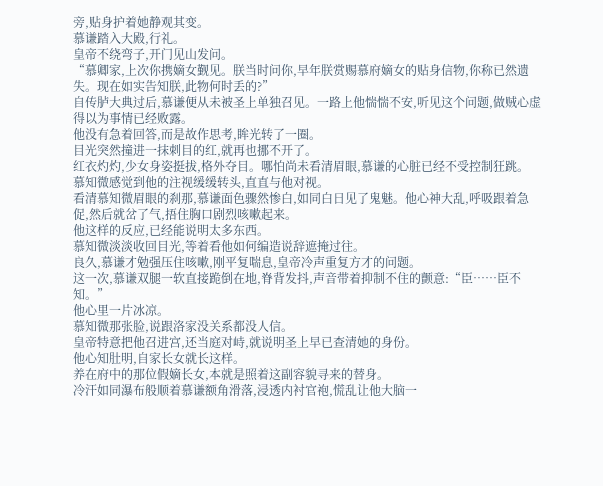旁,贴身护着她静观其变。
慕谦踏入大殿,行礼。
皇帝不绕弯子,开门见山发问。
“慕卿家,上次你携嫡女觐见。朕当时问你,早年朕赏赐慕府嫡女的贴身信物,你称已然遗失。现在如实告知朕,此物何时丢的?”
自传胪大典过后,慕谦便从未被圣上单独召见。一路上他惴惴不安,听见这个问题,做贼心虚得以为事情已经败露。
他没有急着回答,而是故作思考,眸光转了一圈。
目光突然撞进一抹刺目的红,就再也挪不开了。
红衣灼灼,少女身姿挺拔,格外夺目。哪怕尚未看清眉眼,慕谦的心脏已经不受控制狂跳。
慕知微感觉到他的注视缓缓转头,直直与他对视。
看清慕知微眉眼的刹那,慕谦面色骤然惨白,如同白日见了鬼魅。他心神大乱,呼吸跟着急促,然后就岔了气,捂住胸口剧烈咳嗽起来。
他这样的反应,已经能说明太多东西。
慕知微淡淡收回目光,等着看他如何编造说辞遮掩过往。
良久,慕谦才勉强压住咳嗽,刚平复喘息,皇帝冷声重复方才的问题。
这一次,慕谦双腿一软直接跪倒在地,脊背发抖,声音带着抑制不住的颤意:“臣……臣不知。”
他心里一片冰凉。
慕知微那张脸,说跟洛家没关系都没人信。
皇帝特意把他召进宫,还当庭对峙,就说明圣上早已查清她的身份。
他心知肚明,自家长女就长这样。
养在府中的那位假嫡长女,本就是照着这副容貌寻来的替身。
冷汗如同瀑布般顺着慕谦额角滑落,浸透内衬官袍,慌乱让他大脑一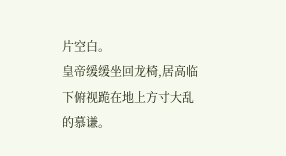片空白。
皇帝缓缓坐回龙椅,居高临下俯视跪在地上方寸大乱的慕谦。